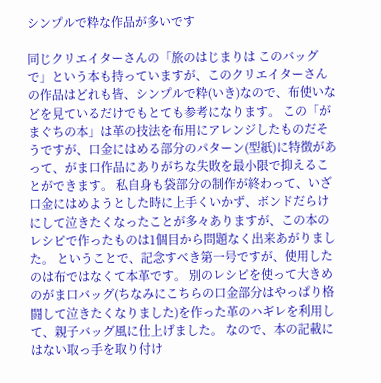シンプルで粋な作品が多いです

同じクリエイターさんの「旅のはじまりは このバッグで」という本も持っていますが、このクリエイターさんの作品はどれも皆、シンプルで粋(いき)なので、布使いなどを見ているだけでもとても参考になります。 この「がまぐちの本」は革の技法を布用にアレンジしたものだそうですが、口金にはめる部分のパターン(型紙)に特徴があって、がま口作品にありがちな失敗を最小限で抑えることができます。 私自身も袋部分の制作が終わって、いざ口金にはめようとした時に上手くいかず、ボンドだらけにして泣きたくなったことが多々ありますが、この本のレシピで作ったものは1個目から問題なく出来あがりました。 ということで、記念すべき第一号ですが、使用したのは布ではなくて本革です。 別のレシピを使って大きめのがま口バッグ(ちなみにこちらの口金部分はやっぱり格闘して泣きたくなりました)を作った革のハギレを利用して、親子バッグ風に仕上げました。 なので、本の記載にはない取っ手を取り付け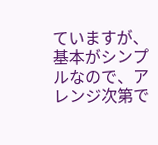ていますが、基本がシンプルなので、アレンジ次第で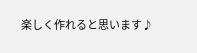楽しく作れると思います♪